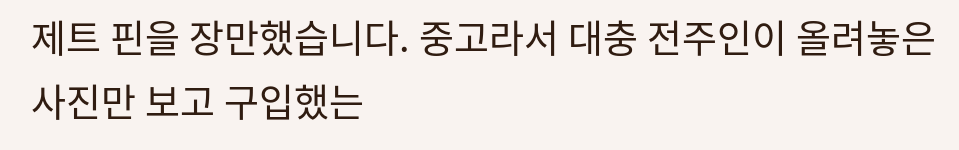제트 핀을 장만했습니다. 중고라서 대충 전주인이 올려놓은 사진만 보고 구입했는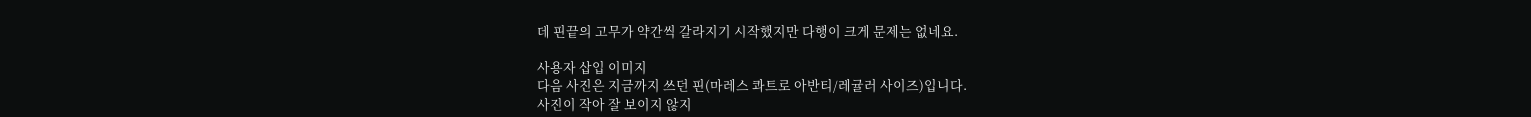데 핀끝의 고무가 약간씩 갈라지기 시작했지만 다행이 크게 문제는 없네요.

사용자 삽입 이미지
다음 사진은 지금까지 쓰던 핀(마레스 콰트로 아반티/레귤러 사이즈)입니다.
사진이 작아 잘 보이지 않지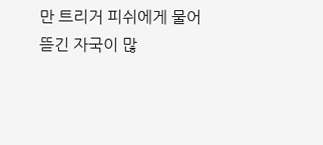만 트리거 피쉬에게 물어뜯긴 자국이 많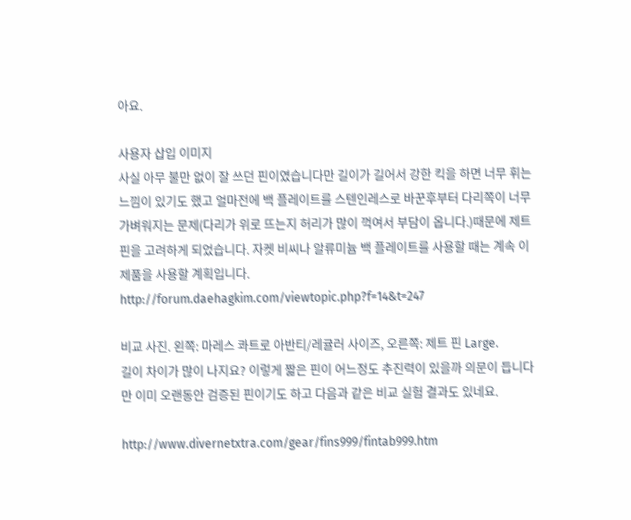아요.

사용자 삽입 이미지
사실 아무 불만 없이 잘 쓰던 핀이였습니다만 길이가 길어서 강한 킥을 하면 너무 휘는 느낌이 있기도 했고 얼마전에 백 플레이트를 스텐인레스로 바꾼후부터 다리쪽이 너무 가벼워지는 문제(다리가 위로 뜨는지 허리가 많이 꺽여서 부담이 옵니다.)때문에 제트핀을 고려하게 되었습니다. 자켓 비씨나 알류미늄 백 플레이트를 사용할 때는 계속 이 제품을 사용할 계획입니다.
http://forum.daehagkim.com/viewtopic.php?f=14&t=247

비교 사진. 왼쪽: 마레스 콰트로 아반티/레귤러 사이즈, 오른쪽: 제트 핀 Large.
길이 차이가 많이 나지요? 이렇게 짧은 핀이 어느정도 추진력이 있을까 의문이 듭니다만 이미 오랜동안 검증된 핀이기도 하고 다음과 같은 비교 실험 결과도 있네요.

http://www.divernetxtra.com/gear/fins999/fintab999.htm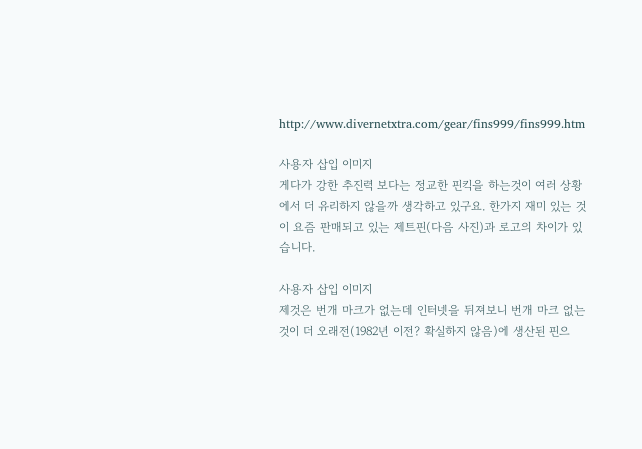http://www.divernetxtra.com/gear/fins999/fins999.htm

사용자 삽입 이미지
게다가 강한 추진력 보다는 정교한 핀킥을 하는것이 여러 상황에서 더 유리하지 않을까 생각하고 있구요. 한가지 재미 있는 것이 요즘 판매되고 있는 제트핀(다음 사진)과 로고의 차이가 있습니다.

사용자 삽입 이미지
제것은 번개 마크가 없는데 인터넷을 뒤져보니 번개 마크 없는것이 더 오래전(1982년 이전? 확실하지 않음)에 생산된 핀으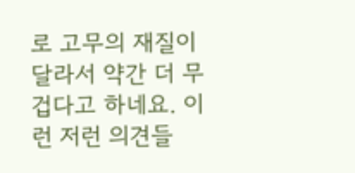로 고무의 재질이 달라서 약간 더 무겁다고 하네요. 이런 저런 의견들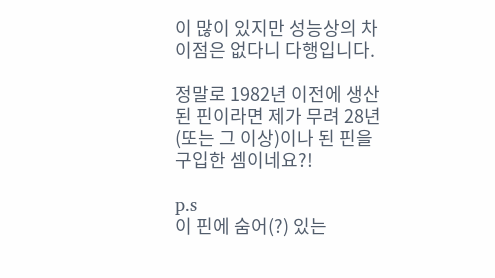이 많이 있지만 성능상의 차이점은 없다니 다행입니다.

정말로 1982년 이전에 생산된 핀이라면 제가 무려 28년(또는 그 이상)이나 된 핀을 구입한 셈이네요?!

p.s
이 핀에 숨어(?) 있는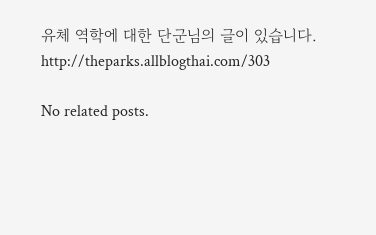유체 역학에 대한 단군님의 글이 있습니다.
http://theparks.allblogthai.com/303

No related posts.